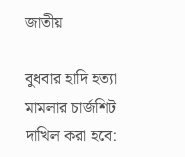জাতীয়

বুধবার হাদি হত্যা মামলার চার্জশিট দাখিল করা হবে: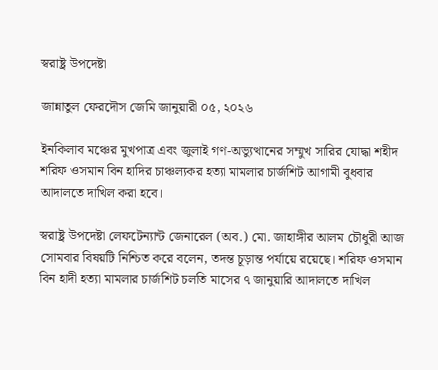স্বরাষ্ট্র উপদেষ্টা

জান্নাতুল ফেরদৌস জেমি জানুয়ারী ০৫, ২০২৬

ইনকিলাব মঞ্চের মুখপাত্র এবং জুলাই গণ-অভ্যুত্থানের সম্মুখ সারির যোদ্ধা শহীদ শরিফ ওসমান বিন হাদির চাঞ্চল্যকর হত্যা মামলার চার্জশিট আগামী বুধবার আদালতে দাখিল করা হবে।

স্বরাষ্ট্র উপদেষ্টা লেফটেন্যান্ট জেনারেল (অব.) মো. জাহাঙ্গীর আলম চৌধুরী আজ সোমবার বিষয়টি নিশ্চিত করে বলেন, তদন্ত চূড়ান্ত পর্যায়ে রয়েছে। শরিফ ওসমান বিন হাদী হত্যা মামলার চার্জশিট চলতি মাসের ৭ জানুয়ারি আদালতে দাখিল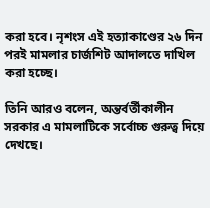করা হবে। নৃশংস এই হত্যাকাণ্ডের ২৬ দিন পরই মামলার চার্জশিট আদালতে দাখিল করা হচ্ছে।

তিনি আরও বলেন, অন্তর্বর্তীকালীন সরকার এ মামলাটিকে সর্বোচ্চ গুরুত্ব দিয়ে দেখছে।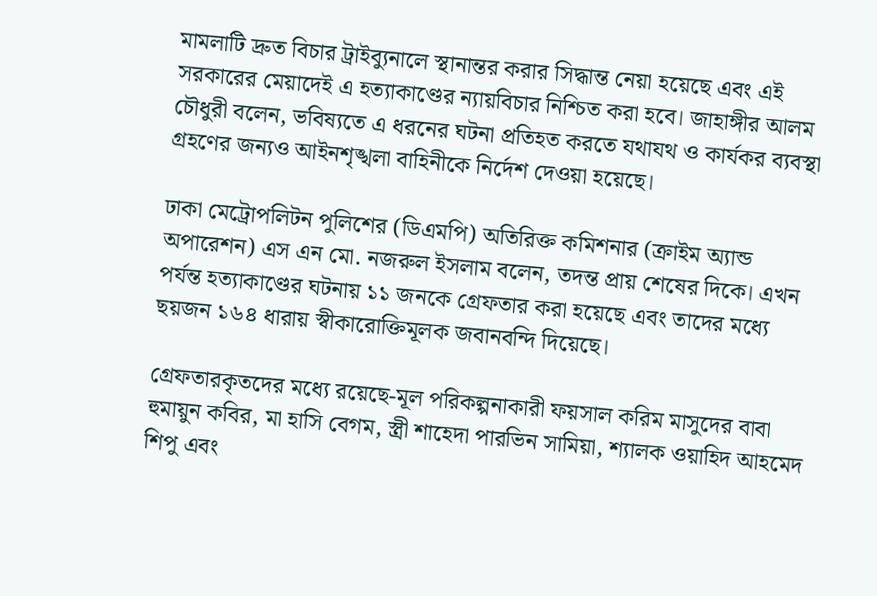মামলাটি দ্রুত বিচার ট্রাইব্যুনালে স্থানান্তর করার সিদ্ধান্ত নেয়া হয়েছে এবং এই সরকারের মেয়াদেই এ হত্যাকাণ্ডের ন্যায়বিচার নিশ্চিত করা হবে। জাহাঙ্গীর আলম চৌধুরী বলেন, ভবিষ্যতে এ ধরনের ঘটনা প্রতিহত করতে যথাযথ ও কার্যকর ব্যবস্থা গ্রহণের জন্যও আইনশৃঙ্খলা বাহিনীকে নির্দেশ দেওয়া হয়েছে।

ঢাকা মেট্রোপলিটন পুলিশের (ডিএমপি) অতিরিক্ত কমিশনার (ক্রাইম অ্যান্ড অপারেশন) এস এন মো. নজরুল ইসলাম বলেন, তদন্ত প্রায় শেষের দিকে। এখন পর্যন্ত হত্যাকাণ্ডের ঘটনায় ১১ জনকে গ্রেফতার করা হয়েছে এবং তাদের মধ্যে ছয়জন ১৬৪ ধারায় স্বীকারোক্তিমূলক জবানবন্দি দিয়েছে।

গ্রেফতারকৃতদের মধ্যে রয়েছে-মূল পরিকল্পনাকারী ফয়সাল করিম মাসুদের বাবা হুমায়ুন কবির, মা হাসি বেগম, স্ত্রী শাহেদা পারভিন সামিয়া, শ্যালক ওয়াহিদ আহমেদ শিপু এবং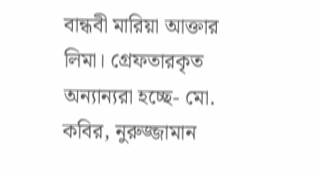বান্ধবী মারিয়া আক্তার লিমা। গ্রেফতারকৃত অন্যান্যরা হচ্ছে- মো. কবির, নুরুজ্জামান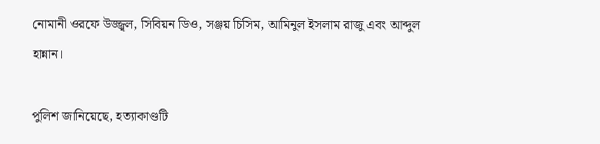নোমানী ওরফে উজ্জ্বল, সিবিয়ন ডিও, সঞ্জয় চিসিম, আমিনুল ইসলাম রাজু এবং আব্দুল হান্নান।

পুলিশ জানিয়েছে, হত্যাকাণ্ডটি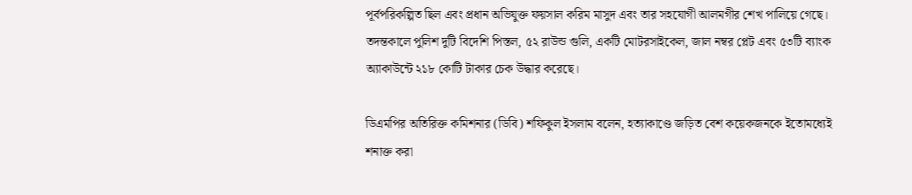পূর্বপরিকল্পিত ছিল এবং প্রধান অভিযুক্ত ফয়সাল করিম মাসুদ এবং তার সহযোগী আলমগীর শেখ পালিয়ে গেছে। তদন্তকালে পুলিশ দুটি বিদেশি পিস্তল, ৫২ রাউন্ড গুলি, একটি মোটরসাইকেল, জাল নম্বর প্লেট এবং ৫৩টি ব্যাংক অ্যাকাউন্টে ২১৮ কোটি টাকার চেক উদ্ধার করেছে।

ডিএমপির অতিরিক্ত কমিশনার (ডিবি) শফিকুল ইসলাম বলেন, হত্যাকাণ্ডে জড়িত বেশ কয়েকজনকে ইতোমধ্যেই শনাক্ত করা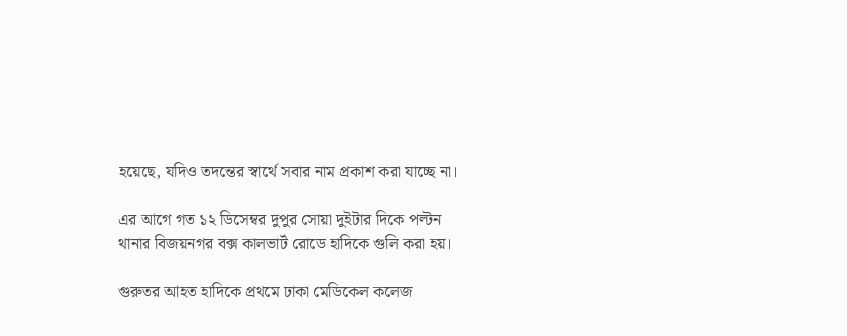হয়েছে, যদিও তদন্তের স্বার্থে সবার নাম প্রকাশ করা যাচ্ছে না।

এর আগে গত ১২ ডিসেম্বর দুপুর সোয়া দুইটার দিকে পল্টন থানার বিজয়নগর বক্স কালভার্ট রোডে হাদিকে গুলি করা হয়।

গুরুতর আহত হাদিকে প্রথমে ঢাকা মেডিকেল কলেজ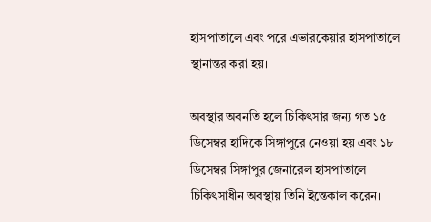হাসপাতালে এবং পরে এভারকেয়ার হাসপাতালে স্থানান্তর করা হয়।

অবস্থার অবনতি হলে চিকিৎসার জন্য গত ১৫ ডিসেম্বর হাদিকে সিঙ্গাপুরে নেওয়া হয় এবং ১৮ ডিসেম্বর সিঙ্গাপুর জেনারেল হাসপাতালে চিকিৎসাধীন অবস্থায় তিনি ইন্তেকাল করেন।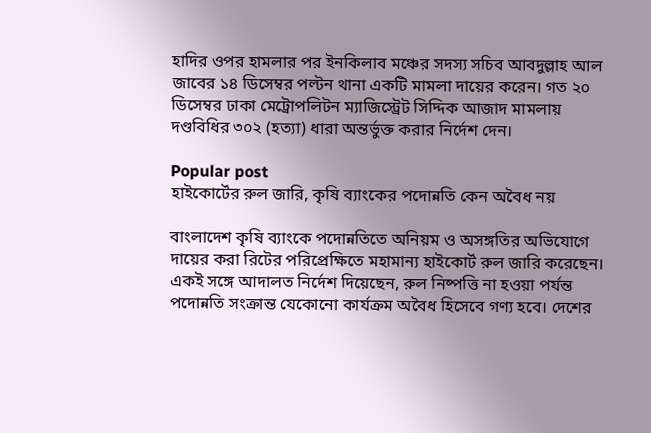হাদির ওপর হামলার পর ইনকিলাব মঞ্চের সদস্য সচিব আবদুল্লাহ আল জাবের ১৪ ডিসেম্বর পল্টন থানা একটি মামলা দায়ের করেন। গত ২০ ডিসেম্বর ঢাকা মেট্রোপলিটন ম্যাজিস্ট্রেট সিদ্দিক আজাদ মামলায় দণ্ডবিধির ৩০২ (হত্যা) ধারা অন্তর্ভুক্ত করার নির্দেশ দেন।

Popular post
হাইকোর্টের রুল জারি, কৃষি ব্যাংকের পদোন্নতি কেন অবৈধ নয়

বাংলাদেশ কৃষি ব্যাংকে পদোন্নতিতে অনিয়ম ও অসঙ্গতির অভিযোগে দায়ের করা রিটের পরিপ্রেক্ষিতে মহামান্য হাইকোর্ট রুল জারি করেছেন। একই সঙ্গে আদালত নির্দেশ দিয়েছেন, রুল নিষ্পত্তি না হওয়া পর্যন্ত পদোন্নতি সংক্রান্ত যেকোনো কার্যক্রম অবৈধ হিসেবে গণ্য হবে। দেশের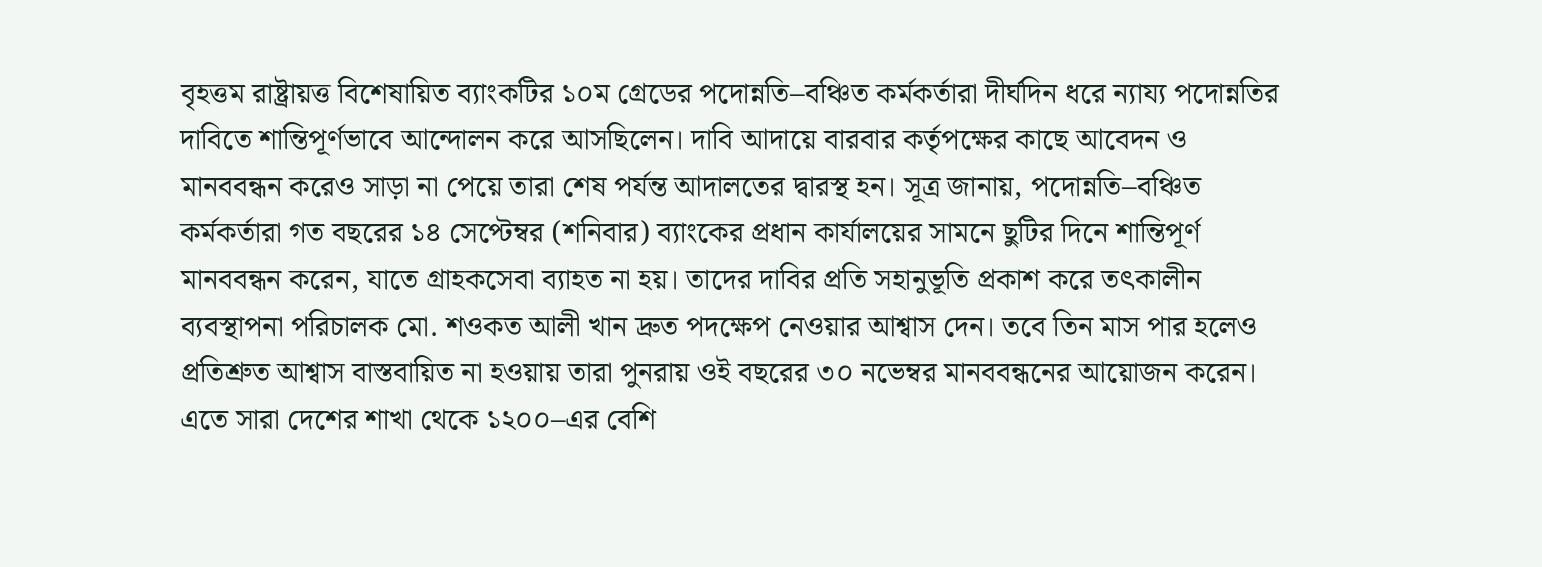বৃহত্তম রাষ্ট্রায়ত্ত বিশেষায়িত ব্যাংকটির ১০ম গ্রেডের পদোন্নতি–বঞ্চিত কর্মকর্তারা দীর্ঘদিন ধরে ন্যায্য পদোন্নতির দাবিতে শান্তিপূর্ণভাবে আন্দোলন করে আসছিলেন। দাবি আদায়ে বারবার কর্তৃপক্ষের কাছে আবেদন ও মানববন্ধন করেও সাড়া না পেয়ে তারা শেষ পর্যন্ত আদালতের দ্বারস্থ হন। সূত্র জানায়, পদোন্নতি–বঞ্চিত কর্মকর্তারা গত বছরের ১৪ সেপ্টেম্বর (শনিবার) ব্যাংকের প্রধান কার্যালয়ের সামনে ছুটির দিনে শান্তিপূর্ণ মানববন্ধন করেন, যাতে গ্রাহকসেবা ব্যাহত না হয়। তাদের দাবির প্রতি সহানুভূতি প্রকাশ করে তৎকালীন ব্যবস্থাপনা পরিচালক মো. শওকত আলী খান দ্রুত পদক্ষেপ নেওয়ার আশ্বাস দেন। তবে তিন মাস পার হলেও প্রতিশ্রুত আশ্বাস বাস্তবায়িত না হওয়ায় তারা পুনরায় ওই বছরের ৩০ নভেম্বর মানববন্ধনের আয়োজন করেন। এতে সারা দেশের শাখা থেকে ১২০০–এর বেশি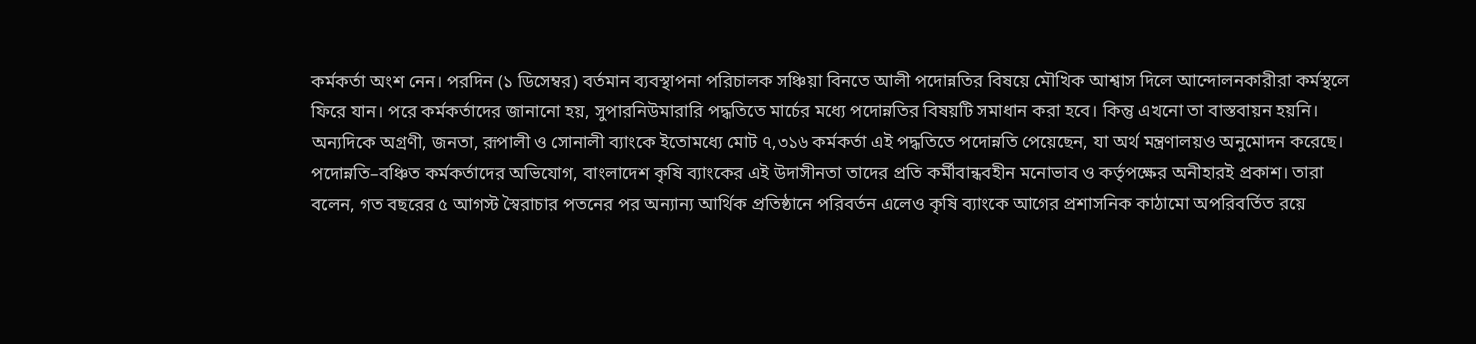কর্মকর্তা অংশ নেন। পরদিন (১ ডিসেম্বর) বর্তমান ব্যবস্থাপনা পরিচালক সঞ্চিয়া বিনতে আলী পদোন্নতির বিষয়ে মৌখিক আশ্বাস দিলে আন্দোলনকারীরা কর্মস্থলে ফিরে যান। পরে কর্মকর্তাদের জানানো হয়, সুপারনিউমারারি পদ্ধতিতে মার্চের মধ্যে পদোন্নতির বিষয়টি সমাধান করা হবে। কিন্তু এখনো তা বাস্তবায়ন হয়নি। অন্যদিকে অগ্রণী, জনতা, রূপালী ও সোনালী ব্যাংকে ইতোমধ্যে মোট ৭,৩১৬ কর্মকর্তা এই পদ্ধতিতে পদোন্নতি পেয়েছেন, যা অর্থ মন্ত্রণালয়ও অনুমোদন করেছে। পদোন্নতি–বঞ্চিত কর্মকর্তাদের অভিযোগ, বাংলাদেশ কৃষি ব্যাংকের এই উদাসীনতা তাদের প্রতি কর্মীবান্ধবহীন মনোভাব ও কর্তৃপক্ষের অনীহারই প্রকাশ। তারা বলেন, গত বছরের ৫ আগস্ট স্বৈরাচার পতনের পর অন্যান্য আর্থিক প্রতিষ্ঠানে পরিবর্তন এলেও কৃষি ব্যাংকে আগের প্রশাসনিক কাঠামো অপরিবর্তিত রয়ে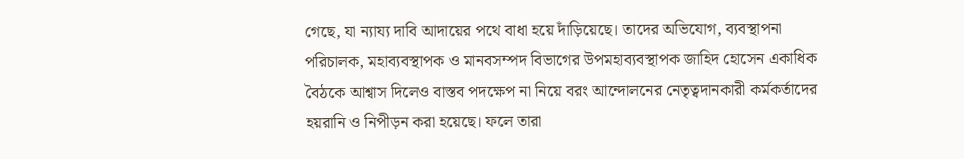গেছে, যা ন্যায্য দাবি আদায়ের পথে বাধা হয়ে দাঁড়িয়েছে। তাদের অভিযোগ, ব্যবস্থাপনা পরিচালক, মহাব্যবস্থাপক ও মানবসম্পদ বিভাগের উপমহাব্যবস্থাপক জাহিদ হোসেন একাধিক বৈঠকে আশ্বাস দিলেও বাস্তব পদক্ষেপ না নিয়ে বরং আন্দোলনের নেতৃত্বদানকারী কর্মকর্তাদের হয়রানি ও নিপীড়ন করা হয়েছে। ফলে তারা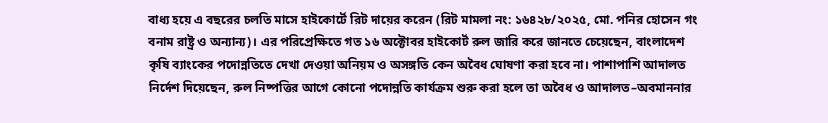বাধ্য হয়ে এ বছরের চলতি মাসে হাইকোর্টে রিট দায়ের করেন (রিট মামলা নং: ১৬৪২৮/২০২৫, মো. পনির হোসেন গং বনাম রাষ্ট্র ও অন্যান্য)। এর পরিপ্রেক্ষিতে গত ১৬ অক্টোবর হাইকোর্ট রুল জারি করে জানতে চেয়েছেন, বাংলাদেশ কৃষি ব্যাংকের পদোন্নতিতে দেখা দেওয়া অনিয়ম ও অসঙ্গতি কেন অবৈধ ঘোষণা করা হবে না। পাশাপাশি আদালত নির্দেশ দিয়েছেন, রুল নিষ্পত্তির আগে কোনো পদোন্নতি কার্যক্রম শুরু করা হলে তা অবৈধ ও আদালত–অবমাননার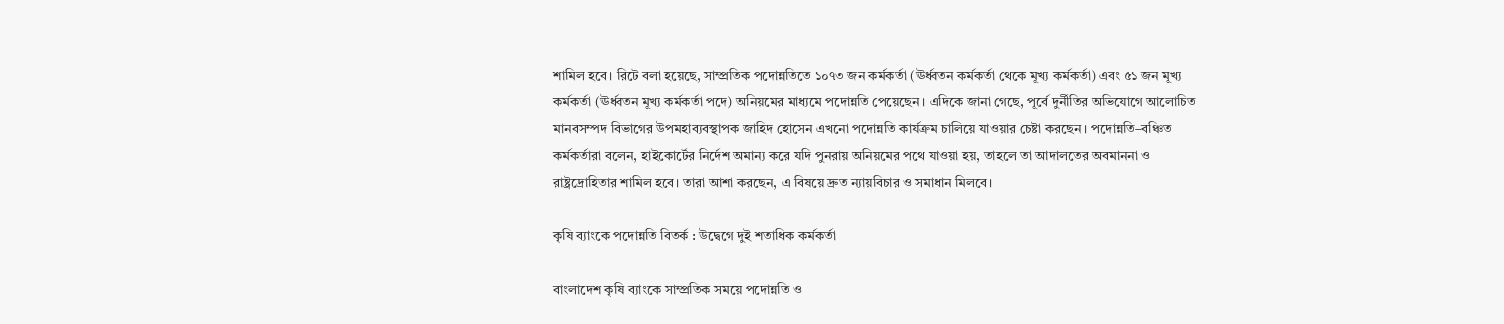শামিল হবে। রিটে বলা হয়েছে, সাম্প্রতিক পদোন্নতিতে ১০৭৩ জন কর্মকর্তা (ঊর্ধ্বতন কর্মকর্তা থেকে মূখ্য কর্মকর্তা) এবং ৫১ জন মূখ্য কর্মকর্তা (ঊর্ধ্বতন মূখ্য কর্মকর্তা পদে) অনিয়মের মাধ্যমে পদোন্নতি পেয়েছেন। এদিকে জানা গেছে, পূর্বে দুর্নীতির অভিযোগে আলোচিত মানবসম্পদ বিভাগের উপমহাব্যবস্থাপক জাহিদ হোসেন এখনো পদোন্নতি কার্যক্রম চালিয়ে যাওয়ার চেষ্টা করছেন। পদোন্নতি–বঞ্চিত কর্মকর্তারা বলেন, হাইকোর্টের নির্দেশ অমান্য করে যদি পুনরায় অনিয়মের পথে যাওয়া হয়, তাহলে তা আদালতের অবমাননা ও রাষ্ট্রদ্রোহিতার শামিল হবে। তারা আশা করছেন, এ বিষয়ে দ্রুত ন্যায়বিচার ও সমাধান মিলবে।

কৃষি ব্যাংকে পদোন্নতি বিতর্ক : উদ্বেগে দুই শতাধিক কর্মকর্তা

বাংলাদেশ কৃষি ব্যাংকে সাম্প্রতিক সময়ে পদোন্নতি ও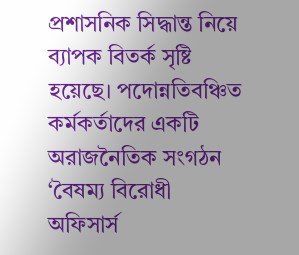প্রশাসনিক সিদ্ধান্ত নিয়ে ব্যাপক বিতর্ক সৃষ্টি হয়েছে। পদোন্নতিবঞ্চিত কর্মকর্তাদের একটি অরাজনৈতিক সংগঠন ‘বৈষম্য বিরোধী অফিসার্স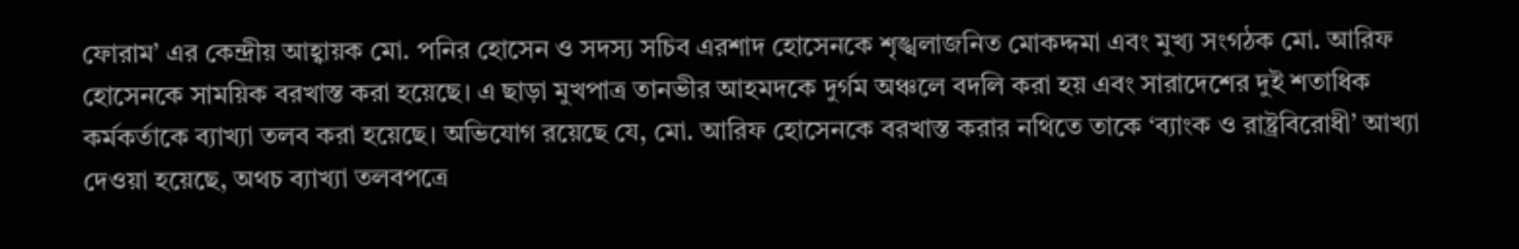ফোরাম’ এর কেন্দ্রীয় আহ্বায়ক মো. পনির হোসেন ও সদস্য সচিব এরশাদ হোসেনকে শৃঙ্খলাজনিত মোকদ্দমা এবং মুখ্য সংগঠক মো. আরিফ হোসেনকে সাময়িক বরখাস্ত করা হয়েছে। এ ছাড়া মুখপাত্র তানভীর আহমদকে দুর্গম অঞ্চলে বদলি করা হয় এবং সারাদেশের দুই শতাধিক কর্মকর্তাকে ব্যাখ্যা তলব করা হয়েছে। অভিযোগ রয়েছে যে, মো. আরিফ হোসেনকে বরখাস্ত করার নথিতে তাকে ‘ব্যাংক ও রাষ্ট্রবিরোধী’ আখ্যা দেওয়া হয়েছে, অথচ ব্যাখ্যা তলবপত্রে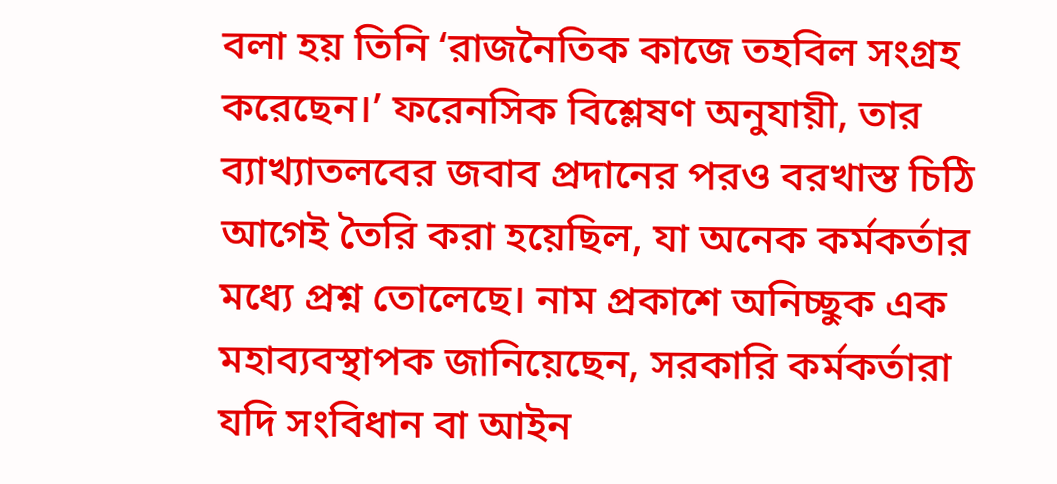বলা হয় তিনি ‘রাজনৈতিক কাজে তহবিল সংগ্রহ করেছেন।’ ফরেনসিক বিশ্লেষণ অনুযায়ী, তার ব্যাখ্যাতলবের জবাব প্রদানের পরও বরখাস্ত চিঠি আগেই তৈরি করা হয়েছিল, যা অনেক কর্মকর্তার মধ্যে প্রশ্ন তোলেছে। নাম প্রকাশে অনিচ্ছুক এক মহাব্যবস্থাপক জানিয়েছেন, সরকারি কর্মকর্তারা যদি সংবিধান বা আইন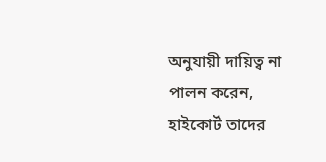অনুযায়ী দায়িত্ব না পালন করেন, হাইকোর্ট তাদের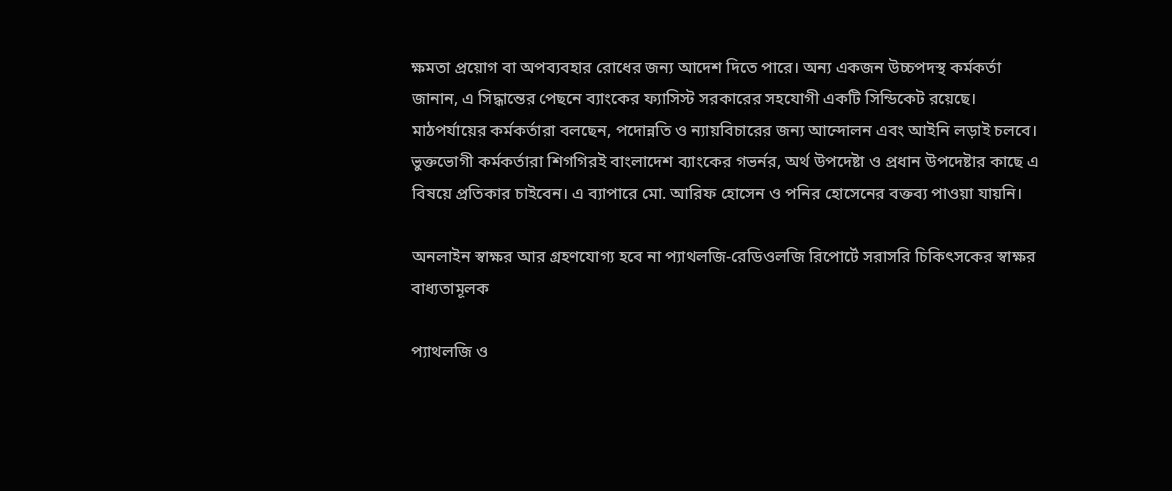ক্ষমতা প্রয়োগ বা অপব্যবহার রোধের জন্য আদেশ দিতে পারে। অন্য একজন উচ্চপদস্থ কর্মকর্তা জানান, এ সিদ্ধান্তের পেছনে ব্যাংকের ফ্যাসিস্ট সরকারের সহযোগী একটি সিন্ডিকেট রয়েছে। মাঠপর্যায়ের কর্মকর্তারা বলছেন, পদোন্নতি ও ন্যায়বিচারের জন্য আন্দোলন এবং আইনি লড়াই চলবে। ভুক্তভোগী কর্মকর্তারা শিগগিরই বাংলাদেশ ব্যাংকের গভর্নর, অর্থ উপদেষ্টা ও প্রধান উপদেষ্টার কাছে এ বিষয়ে প্রতিকার চাইবেন। এ ব্যাপারে মো. আরিফ হোসেন ও পনির হোসেনের বক্তব্য পাওয়া যায়নি।

অনলাইন স্বাক্ষর আর গ্রহণযোগ্য হবে না প্যাথলজি-রেডিওলজি রিপোর্টে সরাসরি চিকিৎসকের স্বাক্ষর বাধ্যতামূলক

প্যাথলজি ও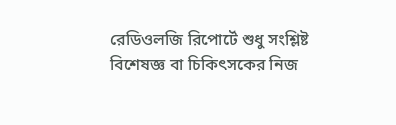রেডিওলজি রিপোর্টে শুধু সংশ্লিষ্ট বিশেষজ্ঞ বা চিকিৎসকের নিজ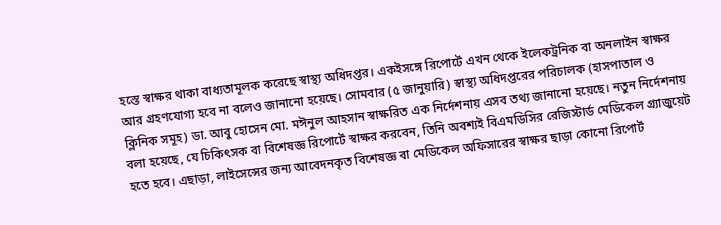হস্তে স্বাক্ষর থাকা বাধ্যতামূলক করেছে স্বাস্থ্য অধিদপ্তর। একইসঙ্গে রিপোর্টে এখন থেকে ইলেকট্রনিক বা অনলাইন স্বাক্ষর আর গ্রহণযোগ্য হবে না বলেও জানানো হয়েছে। সোমবার (৫ জানুয়ারি) স্বাস্থ্য অধিদপ্তরের পরিচালক (হাসপাতাল ও ক্লিনিক সমূহ) ডা. আবু হোসেন মো. মঈনুল আহসান স্বাক্ষরিত এক নির্দেশনায় এসব তথ্য জানানো হয়েছে। নতুন নির্দেশনায় বলা হয়েছে, যে চিকিৎসক বা বিশেষজ্ঞ রিপোর্টে স্বাক্ষর করবেন, তিনি অবশ্যই বিএমডিসির রেজিস্টার্ড মেডিকেল গ্র্যাজুয়েট হতে হবে। এছাড়া, লাইসেন্সের জন্য আবেদনকৃত বিশেষজ্ঞ বা মেডিকেল অফিসারের স্বাক্ষর ছাড়া কোনো রিপোর্ট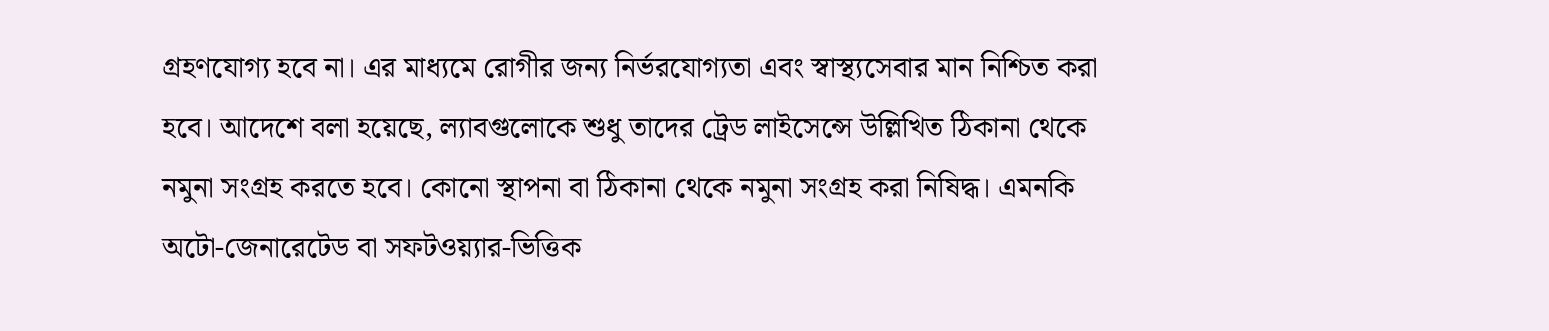গ্রহণযোগ্য হবে না। এর মাধ্যমে রোগীর জন্য নির্ভরযোগ্যতা এবং স্বাস্থ্যসেবার মান নিশ্চিত করা হবে। আদেশে বলা হয়েছে, ল্যাবগুলোকে শুধু তাদের ট্রেড লাইসেন্সে উল্লিখিত ঠিকানা থেকে নমুনা সংগ্রহ করতে হবে। কোনো স্থাপনা বা ঠিকানা থেকে নমুনা সংগ্রহ করা নিষিদ্ধ। এমনকি অটো-জেনারেটেড বা সফটওয়্যার-ভিত্তিক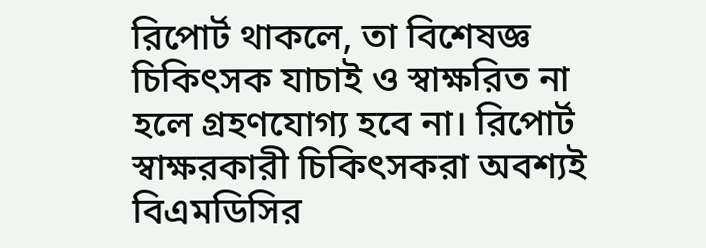রিপোর্ট থাকলে, তা বিশেষজ্ঞ চিকিৎসক যাচাই ও স্বাক্ষরিত না হলে গ্রহণযোগ্য হবে না। রিপোর্ট স্বাক্ষরকারী চিকিৎসকরা অবশ্যই বিএমডিসির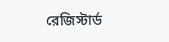রেজিস্টার্ড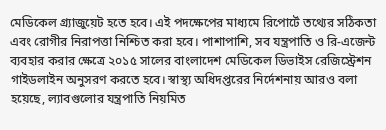মেডিকেল গ্র্যাজুয়েট হতে হবে। এই পদক্ষেপের মাধ্যমে রিপোর্টে তথ্যের সঠিকতা এবং রোগীর নিরাপত্তা নিশ্চিত করা হবে। পাশাপাশি, সব যন্ত্রপাতি ও রি-এজেন্ট ব্যবহার করার ক্ষেত্রে ২০১৫ সালের বাংলাদেশ মেডিকেল ডিভাইস রেজিস্ট্রেশন গাইডলাইন অনুসরণ করতে হবে। স্বাস্থ্য অধিদপ্তরের নির্দেশনায় আরও বলা হয়েছে, ল্যাবগুলোর যন্ত্রপাতি নিয়মিত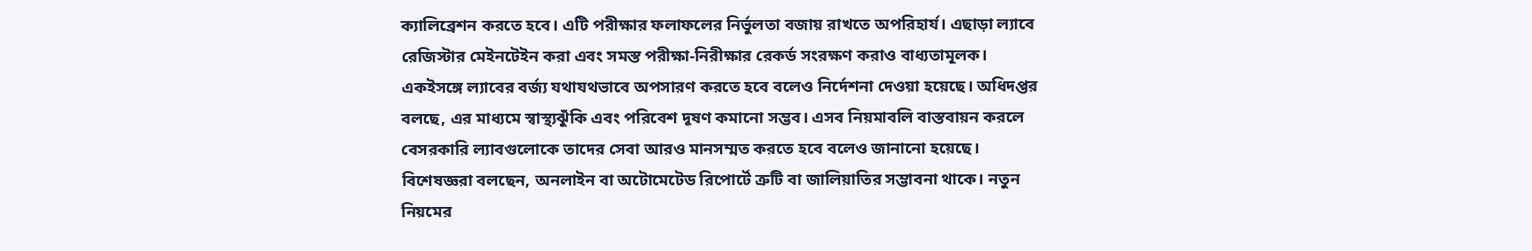ক্যালিব্রেশন করতে হবে। এটি পরীক্ষার ফলাফলের নির্ভুলতা বজায় রাখতে অপরিহার্য। এছাড়া ল্যাবে রেজিস্টার মেইনটেইন করা এবং সমস্ত পরীক্ষা-নিরীক্ষার রেকর্ড সংরক্ষণ করাও বাধ্যতামূলক। একইসঙ্গে ল্যাবের বর্জ্য যথাযথভাবে অপসারণ করতে হবে বলেও নির্দেশনা দেওয়া হয়েছে। অধিদপ্তর বলছে, এর মাধ্যমে স্বাস্থ্যঝুঁকি এবং পরিবেশ দূষণ কমানো সম্ভব। এসব নিয়মাবলি বাস্তবায়ন করলে বেসরকারি ল্যাবগুলোকে তাদের সেবা আরও মানসম্মত করতে হবে বলেও জানানো হয়েছে। বিশেষজ্ঞরা বলছেন, অনলাইন বা অটোমেটেড রিপোর্টে ত্রুটি বা জালিয়াতির সম্ভাবনা থাকে। নতুন নিয়মের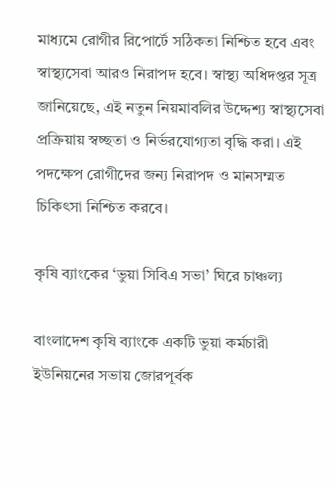মাধ্যমে রোগীর রিপোর্টে সঠিকতা নিশ্চিত হবে এবং স্বাস্থ্যসেবা আরও নিরাপদ হবে। স্বাস্থ্য অধিদপ্তর সূত্র জানিয়েছে, এই নতুন নিয়মাবলির উদ্দেশ্য স্বাস্থ্যসেবা প্রক্রিয়ায় স্বচ্ছতা ও নির্ভরযোগ্যতা বৃদ্ধি করা। এই পদক্ষেপ রোগীদের জন্য নিরাপদ ও মানসম্মত চিকিৎসা নিশ্চিত করবে।

কৃষি ব্যাংকের ‘ভুয়া সিবিএ সভা’ ঘিরে চাঞ্চল্য

বাংলাদেশ কৃষি ব্যাংকে একটি ভুয়া কর্মচারী ইউনিয়নের সভায় জোরপূর্বক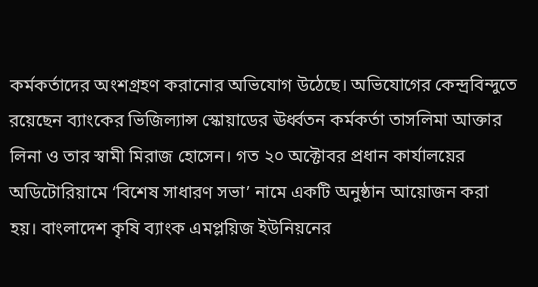কর্মকর্তাদের অংশগ্রহণ করানোর অভিযোগ উঠেছে। অভিযোগের কেন্দ্রবিন্দুতে রয়েছেন ব্যাংকের ভিজিল্যান্স স্কোয়াডের ঊর্ধ্বতন কর্মকর্তা তাসলিমা আক্তার লিনা ও তার স্বামী মিরাজ হোসেন। গত ২০ অক্টোবর প্রধান কার্যালয়ের অডিটোরিয়ামে ‘বিশেষ সাধারণ সভা’ নামে একটি অনুষ্ঠান আয়োজন করা হয়। বাংলাদেশ কৃষি ব্যাংক এমপ্লয়িজ ইউনিয়নের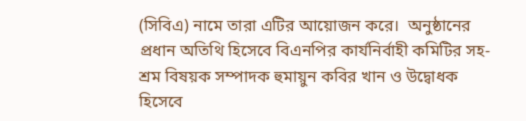(সিবিএ) নামে তারা এটির আয়োজন করে।  অনুষ্ঠানের প্রধান অতিথি হিসেবে বিএনপির কার্যনির্বাহী কমিটির সহ-শ্রম বিষয়ক সম্পাদক হুমায়ুন কবির খান ও উদ্বোধক হিসেবে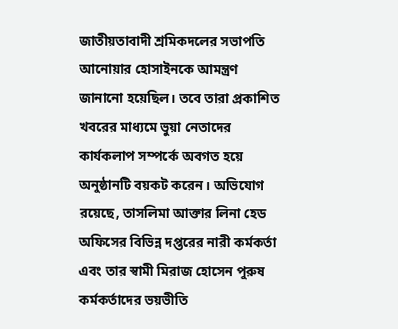জাতীয়তাবাদী শ্রমিকদলের সভাপতি আনোয়ার হোসাইনকে আমন্ত্রণ জানানো হয়েছিল। তবে তারা প্রকাশিত খবরের মাধ্যমে ভুয়া নেতাদের কার্যকলাপ সম্পর্কে অবগত হয়ে অনুষ্ঠানটি বয়কট করেন। অভিযোগ রয়েছে, তাসলিমা আক্তার লিনা হেড অফিসের বিভিন্ন দপ্তরের নারী কর্মকর্তা এবং তার স্বামী মিরাজ হোসেন পুরুষ কর্মকর্তাদের ভয়ভীতি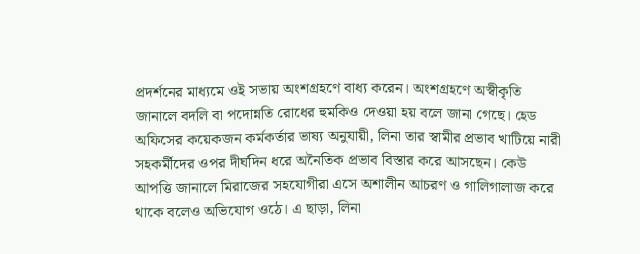প্রদর্শনের মাধ্যমে ওই সভায় অংশগ্রহণে বাধ্য করেন। অংশগ্রহণে অস্বীকৃতি জানালে বদলি বা পদোন্নতি রোধের হুমকিও দেওয়া হয় বলে জানা গেছে। হেড অফিসের কয়েকজন কর্মকর্তার ভাষ্য অনুযায়ী, লিনা তার স্বামীর প্রভাব খাটিয়ে নারী সহকর্মীদের ওপর দীর্ঘদিন ধরে অনৈতিক প্রভাব বিস্তার করে আসছেন। কেউ আপত্তি জানালে মিরাজের সহযোগীরা এসে অশালীন আচরণ ও গালিগালাজ করে থাকে বলেও অভিযোগ ওঠে। এ ছাড়া, লিনা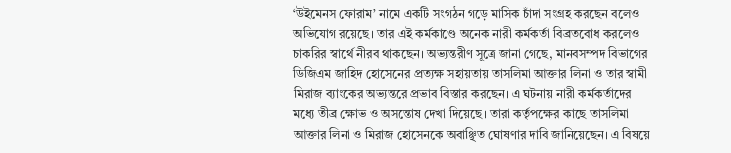‘উইমেনস ফোরাম’ নামে একটি সংগঠন গড়ে মাসিক চাঁদা সংগ্রহ করছেন বলেও অভিযোগ রয়েছে। তার এই কর্মকাণ্ডে অনেক নারী কর্মকর্তা বিব্রতবোধ করলেও চাকরির স্বার্থে নীরব থাকছেন। অভ্যন্তরীণ সূত্রে জানা গেছে, মানবসম্পদ বিভাগের ডিজিএম জাহিদ হোসেনের প্রত্যক্ষ সহায়তায় তাসলিমা আক্তার লিনা ও তার স্বামী মিরাজ ব্যাংকের অভ্যন্তরে প্রভাব বিস্তার করছেন। এ ঘটনায় নারী কর্মকর্তাদের মধ্যে তীব্র ক্ষোভ ও অসন্তোষ দেখা দিয়েছে। তারা কর্তৃপক্ষের কাছে তাসলিমা আক্তার লিনা ও মিরাজ হোসেনকে অবাঞ্ছিত ঘোষণার দাবি জানিয়েছেন। এ বিষয়ে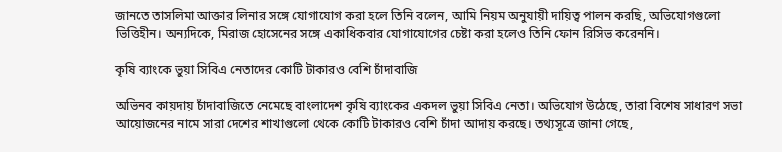জানতে তাসলিমা আক্তার লিনার সঙ্গে যোগাযোগ করা হলে তিনি বলেন, আমি নিয়ম অনুযায়ী দায়িত্ব পালন করছি, অভিযোগগুলো ভিত্তিহীন। অন্যদিকে, মিরাজ হোসেনের সঙ্গে একাধিকবার যোগাযোগের চেষ্টা করা হলেও তিনি ফোন রিসিভ করেননি।

কৃষি ব্যাংকে ভুয়া সিবিএ নেতাদের কোটি টাকারও বেশি চাঁদাবাজি

অভিনব কায়দায় চাঁদাবাজিতে নেমেছে বাংলাদেশ কৃষি ব্যাংকের একদল ভুয়া সিবিএ নেতা। অভিযোগ উঠেছে, তারা বিশেষ সাধারণ সভা আয়োজনের নামে সারা দেশের শাখাগুলো থেকে কোটি টাকারও বেশি চাঁদা আদায় করছে। তথ্যসূত্রে জানা গেছে,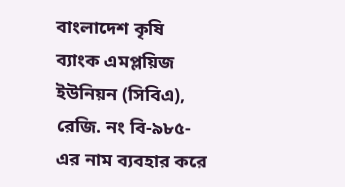বাংলাদেশ কৃষি ব্যাংক এমপ্লয়িজ ইউনিয়ন (সিবিএ), রেজি. নং বি-৯৮৫-এর নাম ব্যবহার করে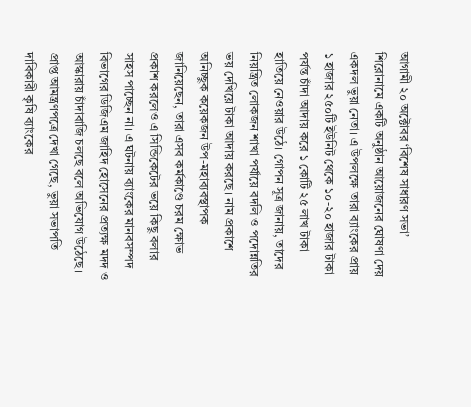আগামী ২০ অক্টোবর ‘বিশেষ সাধারণ সভা’ শিরোনামে একটি অনুষ্ঠান আয়োজনের ঘোষণা দেয় একদল ভুয়া নেতা। এ উপলক্ষে তারা ব্যাংকের প্রায় ১ হাজার ২৫০টি ইউনিট থেকে ১০-২০ হাজার টাকা পর্যন্ত চাঁদা আদায় করে ১ কোটি ২৫ লাখ টাকা হাতিয়ে নেওয়ার উঠে। গোপন সূত্র জানায়, তাদের নিয়ন্ত্রিত লোকজন শাখা পর্যায়ে বদলি ও পদোন্নতির ভয় দেখিয়ে টাকা আদায় করছে। নাম প্রকাশে অনিচ্ছুক কয়েকজন উপ-মহাব্যবস্থাপক জানিয়েছেন, তারা এসব কর্মকাণ্ডে চরম ক্ষোভ প্রকাশ করলেও এ সিন্ডিকেটের ভয়ে কিছু বলার সাহস পাচ্ছেন না। এ ঘটনায় ব্যাংকের মানবসম্পদ বিভাগের ডিজিএম জাহিদ হোসেনের প্রত্যক্ষ মদদ ও আস্কারায় চাঁদাবাজি চলছে বলে অভিযোগ উঠেছে। প্রাপ্ত আমন্ত্রণপত্রে দেখা গেছে, ভুয়া সভাপতি দাবিকারী কৃষি ব্যাংকের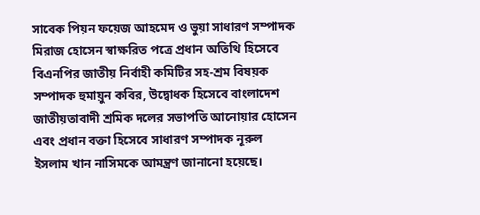সাবেক পিয়ন ফয়েজ আহমেদ ও ভুয়া সাধারণ সম্পাদক মিরাজ হোসেন স্বাক্ষরিত পত্রে প্রধান অতিথি হিসেবে বিএনপির জাতীয় নির্বাহী কমিটির সহ-শ্রম বিষয়ক সম্পাদক হুমায়ুন কবির, উদ্বোধক হিসেবে বাংলাদেশ জাতীয়তাবাদী শ্রমিক দলের সভাপতি আনোয়ার হোসেন এবং প্রধান বক্তা হিসেবে সাধারণ সম্পাদক নূরুল ইসলাম খান নাসিমকে আমন্ত্রণ জানানো হয়েছে।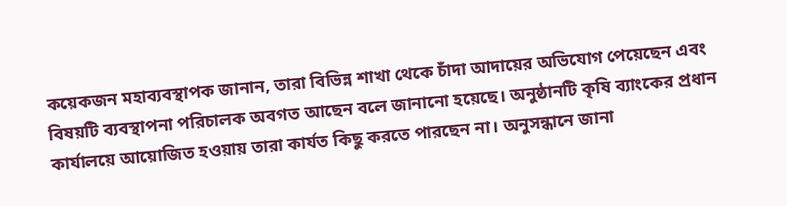কয়েকজন মহাব্যবস্থাপক জানান, তারা বিভিন্ন শাখা থেকে চাঁদা আদায়ের অভিযোগ পেয়েছেন এবং বিষয়টি ব্যবস্থাপনা পরিচালক অবগত আছেন বলে জানানো হয়েছে। অনুষ্ঠানটি কৃষি ব্যাংকের প্রধান কার্যালয়ে আয়োজিত হওয়ায় তারা কার্যত কিছু করতে পারছেন না। অনুসন্ধানে জানা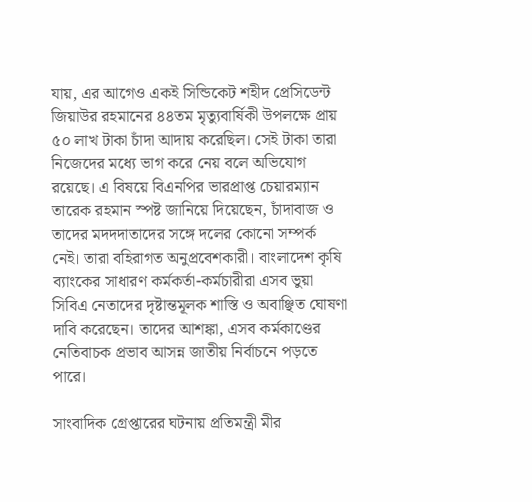যায়, এর আগেও একই সিন্ডিকেট শহীদ প্রেসিডেন্ট জিয়াউর রহমানের ৪৪তম মৃত্যুবার্ষিকী উপলক্ষে প্রায় ৫০ লাখ টাকা চাঁদা আদায় করেছিল। সেই টাকা তারা নিজেদের মধ্যে ভাগ করে নেয় বলে অভিযোগ রয়েছে। এ বিষয়ে বিএনপির ভারপ্রাপ্ত চেয়ারম্যান তারেক রহমান স্পষ্ট জানিয়ে দিয়েছেন, চাঁদাবাজ ও তাদের মদদদাতাদের সঙ্গে দলের কোনো সম্পর্ক নেই। তারা বহিরাগত অনুপ্রবেশকারী। বাংলাদেশ কৃষি ব্যাংকের সাধারণ কর্মকর্তা-কর্মচারীরা এসব ভুয়া সিবিএ নেতাদের দৃষ্টান্তমূলক শাস্তি ও অবাঞ্ছিত ঘোষণা দাবি করেছেন। তাদের আশঙ্কা, এসব কর্মকাণ্ডের নেতিবাচক প্রভাব আসন্ন জাতীয় নির্বাচনে পড়তে পারে।

সাংবাদিক গ্রেপ্তারের ঘটনায় প্রতিমন্ত্রী মীর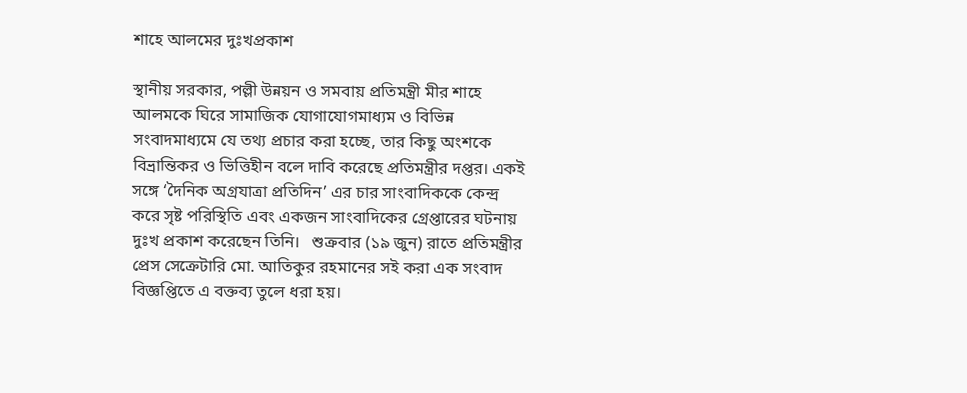শাহে আলমের দুঃখপ্রকাশ

স্থানীয় সরকার, পল্লী উন্নয়ন ও সমবায় প্রতিমন্ত্রী মীর শাহে আলমকে ঘিরে সামাজিক যোগাযোগমাধ্যম ও বিভিন্ন সংবাদমাধ্যমে যে তথ্য প্রচার করা হচ্ছে, তার কিছু অংশকে বিভ্রান্তিকর ও ভিত্তিহীন বলে দাবি করেছে প্রতিমন্ত্রীর দপ্তর। একই সঙ্গে ‘দৈনিক অগ্রযাত্রা প্রতিদিন’ এর চার সাংবাদিককে কেন্দ্র করে সৃষ্ট পরিস্থিতি এবং একজন সাংবাদিকের গ্রেপ্তারের ঘটনায় দুঃখ প্রকাশ করেছেন তিনি।   শুক্রবার (১৯ জুন) রাতে প্রতিমন্ত্রীর প্রেস সেক্রেটারি মো. আতিকুর রহমানের সই করা এক সংবাদ বিজ্ঞপ্তিতে এ বক্তব্য তুলে ধরা হয়।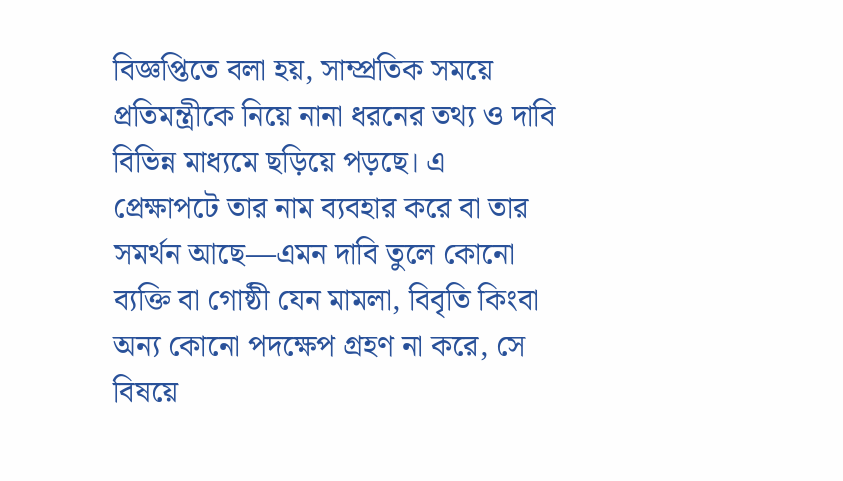বিজ্ঞপ্তিতে বলা হয়, সাম্প্রতিক সময়ে প্রতিমন্ত্রীকে নিয়ে নানা ধরনের তথ্য ও দাবি বিভিন্ন মাধ্যমে ছড়িয়ে পড়ছে। এ প্রেক্ষাপটে তার নাম ব্যবহার করে বা তার সমর্থন আছে—এমন দাবি তুলে কোনো ব্যক্তি বা গোষ্ঠী যেন মামলা, বিবৃতি কিংবা অন্য কোনো পদক্ষেপ গ্রহণ না করে, সে বিষয়ে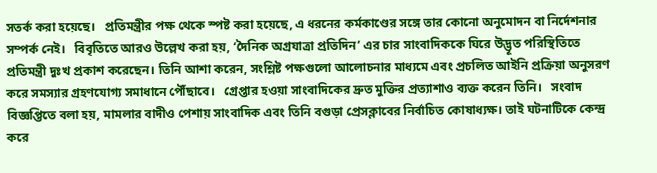সতর্ক করা হয়েছে।   প্রতিমন্ত্রীর পক্ষ থেকে স্পষ্ট করা হয়েছে, এ ধরনের কর্মকাণ্ডের সঙ্গে তার কোনো অনুমোদন বা নির্দেশনার সম্পর্ক নেই।   বিবৃতিতে আরও উল্লেখ করা হয়, ‘দৈনিক অগ্রযাত্রা প্রতিদিন’ এর চার সাংবাদিককে ঘিরে উদ্ভূত পরিস্থিতিতে প্রতিমন্ত্রী দুঃখ প্রকাশ করেছেন। তিনি আশা করেন, সংশ্লিষ্ট পক্ষগুলো আলোচনার মাধ্যমে এবং প্রচলিত আইনি প্রক্রিয়া অনুসরণ করে সমস্যার গ্রহণযোগ্য সমাধানে পৌঁছাবে।   গ্রেপ্তার হওয়া সাংবাদিকের দ্রুত মুক্তির প্রত্যাশাও ব্যক্ত করেন তিনি।   সংবাদ বিজ্ঞপ্তিতে বলা হয়, মামলার বাদীও পেশায় সাংবাদিক এবং তিনি বগুড়া প্রেসক্লাবের নির্বাচিত কোষাধ্যক্ষ। তাই ঘটনাটিকে কেন্দ্র করে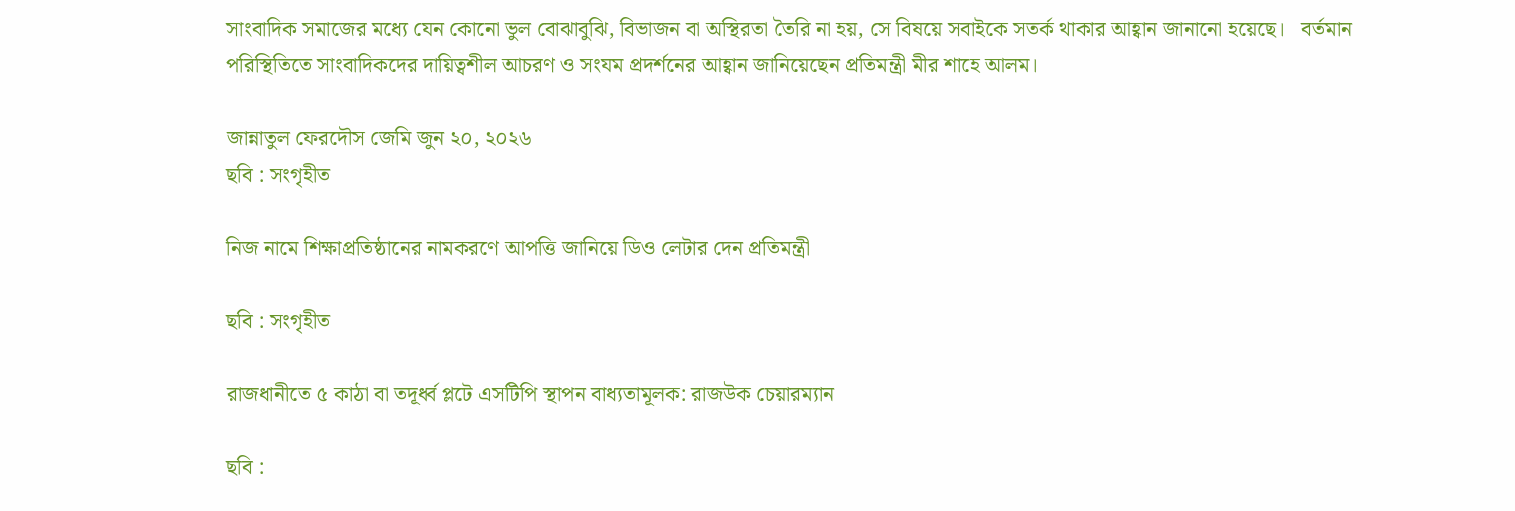সাংবাদিক সমাজের মধ্যে যেন কোনো ভুল বোঝাবুঝি, বিভাজন বা অস্থিরতা তৈরি না হয়, সে বিষয়ে সবাইকে সতর্ক থাকার আহ্বান জানানো হয়েছে।   বর্তমান পরিস্থিতিতে সাংবাদিকদের দায়িত্বশীল আচরণ ও সংযম প্রদর্শনের আহ্বান জানিয়েছেন প্রতিমন্ত্রী মীর শাহে আলম।

জান্নাতুল ফেরদৌস জেমি জুন ২০, ২০২৬
ছবি : সংগৃহীত

নিজ নামে শিক্ষাপ্রতিষ্ঠানের নামকরণে আপত্তি জানিয়ে ডিও লেটার দেন প্রতিমন্ত্রী

ছবি : সংগৃহীত

রাজধানীতে ৫ কাঠা বা তদূর্ধ্ব প্লটে এসটিপি স্থাপন বাধ্যতামূলক: রাজউক চেয়ারম্যান

ছবি :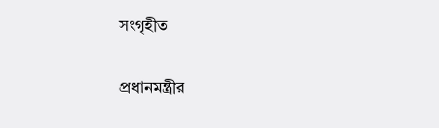সংগৃহীত

প্রধানমন্ত্রীর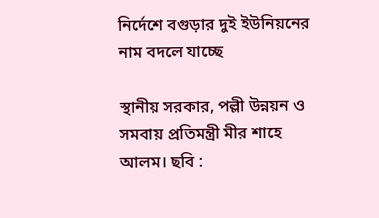নির্দেশে বগুড়ার দুই ইউনিয়নের নাম বদলে যাচ্ছে

স্থানীয় সরকার, পল্লী উন্নয়ন ও সমবায় প্রতিমন্ত্রী মীর শাহে আলম। ছবি :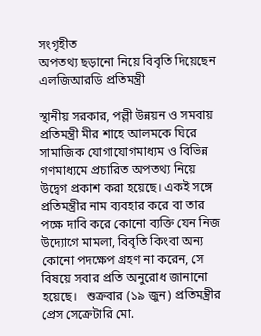সংগৃহীত
অপতথ্য ছড়ানো নিয়ে বিবৃতি দিয়েছেন এলজিআরডি প্রতিমন্ত্রী

স্থানীয় সরকার, পল্লী উন্নয়ন ও সমবায় প্রতিমন্ত্রী মীর শাহে আলমকে ঘিরে সামাজিক যোগাযোগমাধ্যম ও বিভিন্ন গণমাধ্যমে প্রচারিত অপতথ্য নিয়ে উদ্বেগ প্রকাশ করা হয়েছে। একই সঙ্গে প্রতিমন্ত্রীর নাম ব্যবহার করে বা তার পক্ষে দাবি করে কোনো ব্যক্তি যেন নিজ উদ্যোগে মামলা, বিবৃতি কিংবা অন্য কোনো পদক্ষেপ গ্রহণ না করেন, সে বিষয়ে সবার প্রতি অনুরোধ জানানো হয়েছে।   শুক্রবার (১৯ জুন) প্রতিমন্ত্রীর প্রেস সেক্রেটারি মো.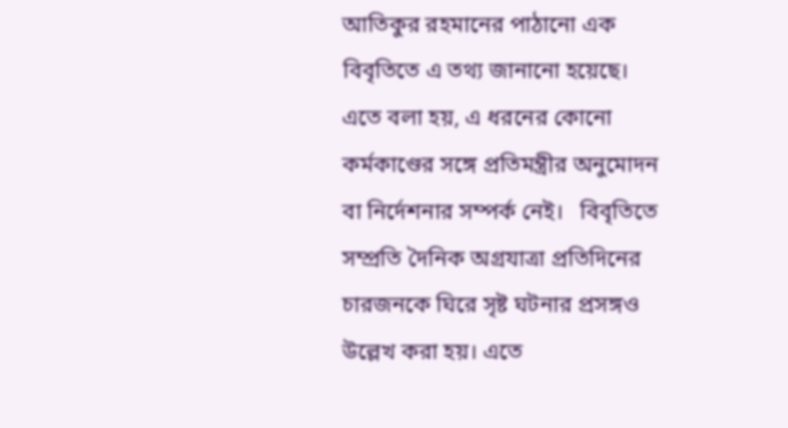আতিকুর রহমানের পাঠানো এক বিবৃতিতে এ তথ্য জানানো হয়েছে।   এতে বলা হয়, এ ধরনের কোনো কর্মকাণ্ডের সঙ্গে প্রতিমন্ত্রীর অনুমোদন বা নির্দেশনার সম্পর্ক নেই।   বিবৃতিতে সম্প্রতি দৈনিক অগ্রযাত্রা প্রতিদিনের চারজনকে ঘিরে সৃষ্ট ঘটনার প্রসঙ্গও উল্লেখ করা হয়। এতে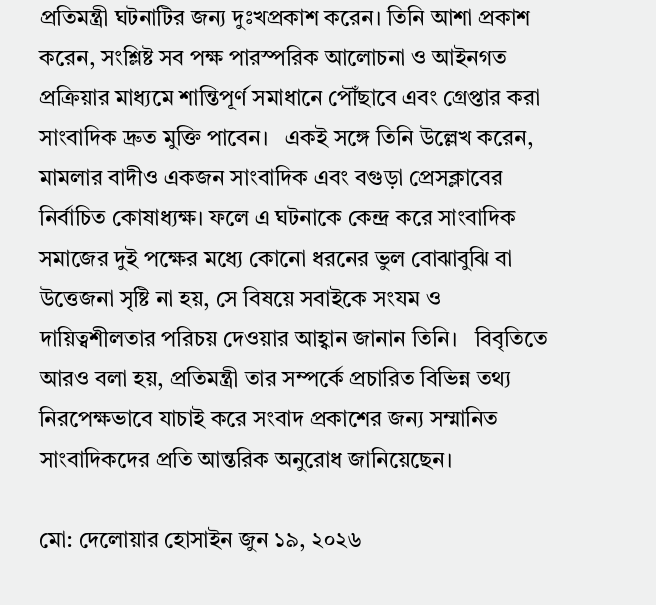প্রতিমন্ত্রী ঘটনাটির জন্য দুঃখপ্রকাশ করেন। তিনি আশা প্রকাশ করেন, সংশ্লিষ্ট সব পক্ষ পারস্পরিক আলোচনা ও আইনগত প্রক্রিয়ার মাধ্যমে শান্তিপূর্ণ সমাধানে পৌঁছাবে এবং গ্রেপ্তার করা সাংবাদিক দ্রুত মুক্তি পাবেন।   একই সঙ্গে তিনি উল্লেখ করেন, মামলার বাদীও একজন সাংবাদিক এবং বগুড়া প্রেসক্লাবের নির্বাচিত কোষাধ্যক্ষ। ফলে এ ঘটনাকে কেন্দ্র করে সাংবাদিক সমাজের দুই পক্ষের মধ্যে কোনো ধরনের ভুল বোঝাবুঝি বা উত্তেজনা সৃষ্টি না হয়, সে বিষয়ে সবাইকে সংযম ও দায়িত্বশীলতার পরিচয় দেওয়ার আহ্বান জানান তিনি।   বিবৃতিতে আরও বলা হয়, প্রতিমন্ত্রী তার সম্পর্কে প্রচারিত বিভিন্ন তথ্য নিরপেক্ষভাবে যাচাই করে সংবাদ প্রকাশের জন্য সম্মানিত সাংবাদিকদের প্রতি আন্তরিক অনুরোধ জানিয়েছেন।

মো: দেলোয়ার হোসাইন জুন ১৯, ২০২৬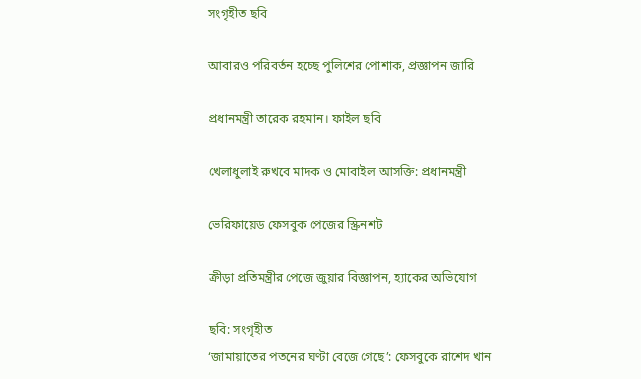সংগৃহীত ছবি

আবারও পরিবর্তন হচ্ছে পুলিশের পোশাক, প্রজ্ঞাপন জারি

প্রধানমন্ত্রী তারেক রহমান। ফাইল ছবি

খেলাধুলাই রুখবে মাদক ও মোবাইল আসক্তি: প্রধানমন্ত্রী

ভেরিফায়েড ফেসবুক পেজের স্ক্রিনশট

ক্রীড়া প্রতিমন্ত্রীর পেজে জুয়ার বিজ্ঞাপন, হ্যাকের অভিযোগ

ছবি: সংগৃহীত
‘জামায়াতের পতনের ঘণ্টা বেজে গেছে’: ফেসবুকে রাশেদ খান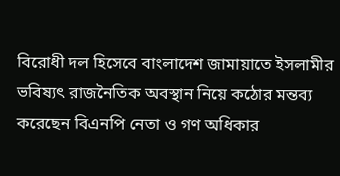বিরোধী দল হিসেবে বাংলাদেশ জামায়াতে ইসলামীর ভবিষ্যৎ রাজনৈতিক অবস্থান নিয়ে কঠোর মন্তব্য করেছেন বিএনপি নেতা ও গণ অধিকার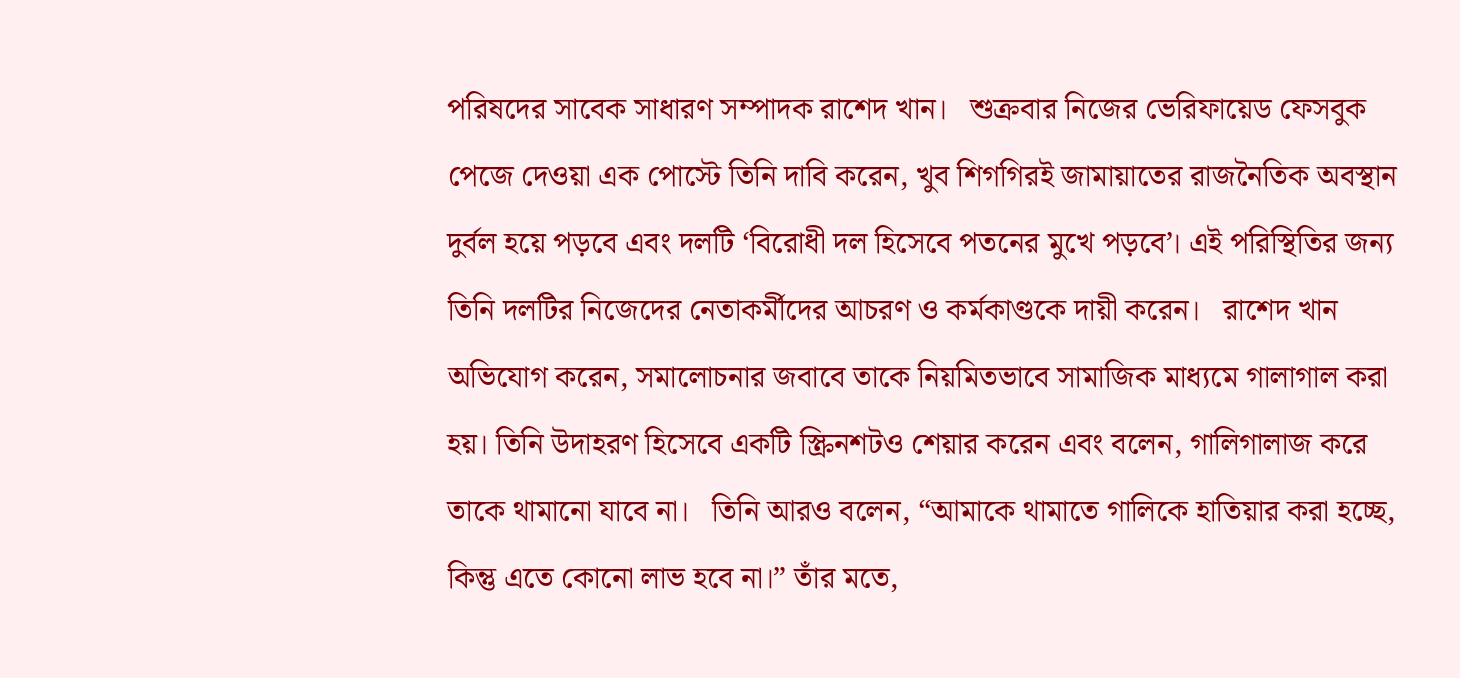পরিষদের সাবেক সাধারণ সম্পাদক রাশেদ খান।   শুক্রবার নিজের ভেরিফায়েড ফেসবুক পেজে দেওয়া এক পোস্টে তিনি দাবি করেন, খুব শিগগিরই জামায়াতের রাজনৈতিক অবস্থান দুর্বল হয়ে পড়বে এবং দলটি ‘বিরোধী দল হিসেবে পতনের মুখে পড়বে’। এই পরিস্থিতির জন্য তিনি দলটির নিজেদের নেতাকর্মীদের আচরণ ও কর্মকাণ্ডকে দায়ী করেন।   রাশেদ খান অভিযোগ করেন, সমালোচনার জবাবে তাকে নিয়মিতভাবে সামাজিক মাধ্যমে গালাগাল করা হয়। তিনি উদাহরণ হিসেবে একটি স্ক্রিনশটও শেয়ার করেন এবং বলেন, গালিগালাজ করে তাকে থামানো যাবে না।   তিনি আরও বলেন, “আমাকে থামাতে গালিকে হাতিয়ার করা হচ্ছে, কিন্তু এতে কোনো লাভ হবে না।” তাঁর মতে,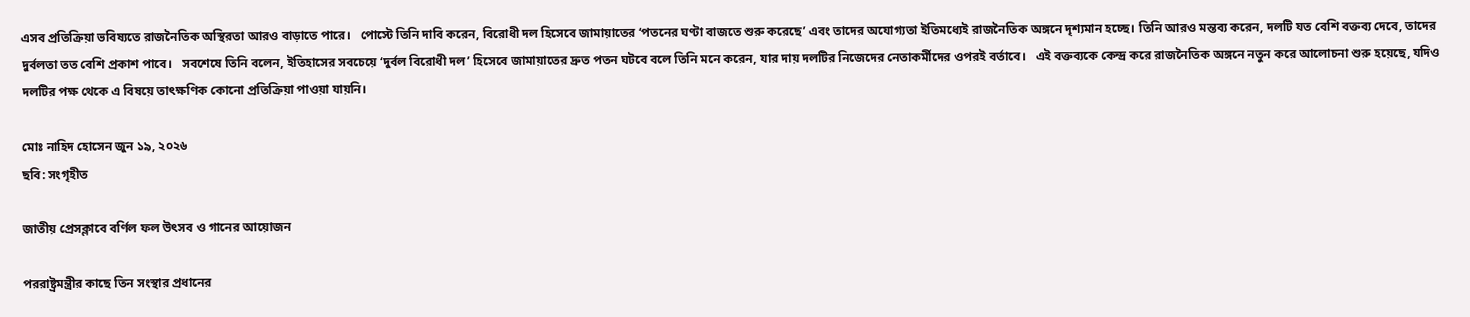এসব প্রতিক্রিয়া ভবিষ্যতে রাজনৈতিক অস্থিরতা আরও বাড়াতে পারে।   পোস্টে তিনি দাবি করেন, বিরোধী দল হিসেবে জামায়াতের ‘পতনের ঘণ্টা বাজতে শুরু করেছে’ এবং তাদের অযোগ্যতা ইতিমধ্যেই রাজনৈতিক অঙ্গনে দৃশ্যমান হচ্ছে। তিনি আরও মন্তব্য করেন, দলটি যত বেশি বক্তব্য দেবে, তাদের দুর্বলতা তত বেশি প্রকাশ পাবে।   সবশেষে তিনি বলেন, ইতিহাসের সবচেয়ে ‘দুর্বল বিরোধী দল’ হিসেবে জামায়াতের দ্রুত পতন ঘটবে বলে তিনি মনে করেন, যার দায় দলটির নিজেদের নেতাকর্মীদের ওপরই বর্তাবে।   এই বক্তব্যকে কেন্দ্র করে রাজনৈতিক অঙ্গনে নতুন করে আলোচনা শুরু হয়েছে, যদিও দলটির পক্ষ থেকে এ বিষয়ে তাৎক্ষণিক কোনো প্রতিক্রিয়া পাওয়া যায়নি।

মোঃ নাহিদ হোসেন জুন ১৯, ২০২৬
ছবি: সংগৃহীত

জাতীয় প্রেসক্লাবে বর্ণিল ফল উৎসব ও গানের আয়োজন

পররাষ্ট্রমন্ত্রীর কাছে তিন সংস্থার প্রধানের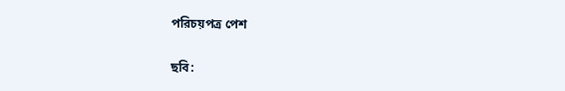পরিচয়পত্র পেশ

ছবি: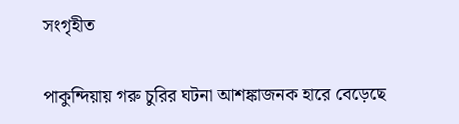সংগৃহীত

পাকুন্দিয়ায় গরু চুরির ঘটনা আশঙ্কাজনক হারে বেড়েছে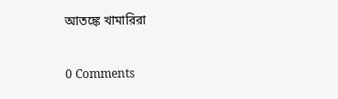আতঙ্কে খামারিরা

0 Comments